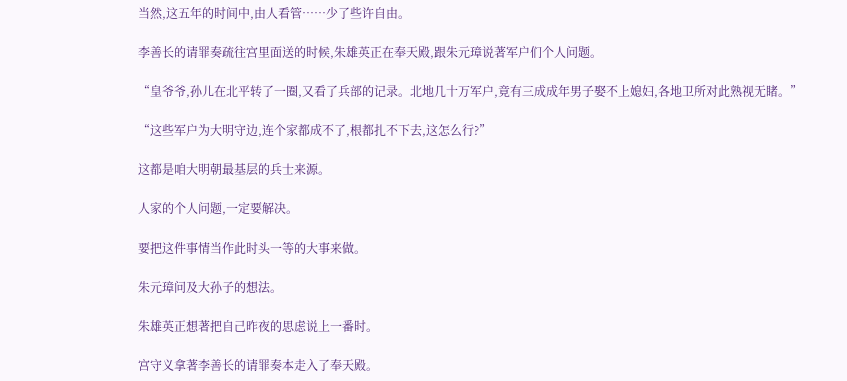当然,这五年的时间中,由人看管……少了些许自由。

李善长的请罪奏疏往宫里面送的时候,朱雄英正在奉天殿,跟朱元璋说著军户们个人问题。

“皇爷爷,孙儿在北平转了一圈,又看了兵部的记录。北地几十万军户,竟有三成成年男子娶不上媳妇,各地卫所对此熟视无睹。”

“这些军户为大明守边,连个家都成不了,根都扎不下去,这怎么行?”

这都是咱大明朝最基层的兵士来源。

人家的个人问题,一定要解决。

要把这件事情当作此时头一等的大事来做。

朱元璋问及大孙子的想法。

朱雄英正想著把自己昨夜的思虑说上一番时。

宫守义拿著李善长的请罪奏本走入了奉天殿。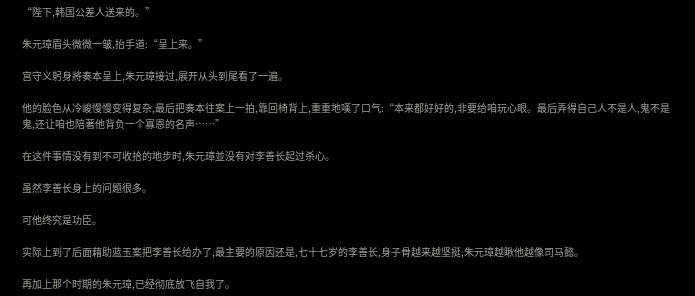“陛下,韩国公差人送来的。”

朱元璋眉头微微一皱,抬手道:“呈上来。”

宫守义躬身將奏本呈上,朱元璋接过,展开从头到尾看了一遍。

他的脸色从冷峻慢慢变得复杂,最后把奏本往案上一拍,靠回椅背上,重重地嘆了口气:“本来都好好的,非要给咱玩心眼。最后弄得自己人不是人,鬼不是鬼,还让咱也陪著他背负一个寡恩的名声……”

在这件事情没有到不可收拾的地步时,朱元璋並没有对李善长起过杀心。

虽然李善长身上的问题很多。

可他终究是功臣。

实际上到了后面藉助蓝玉案把李善长给办了,最主要的原因还是,七十七岁的李善长,身子骨越来越坚挺,朱元璋越瞅他越像司马懿。

再加上那个时期的朱元璋,已经彻底放飞自我了。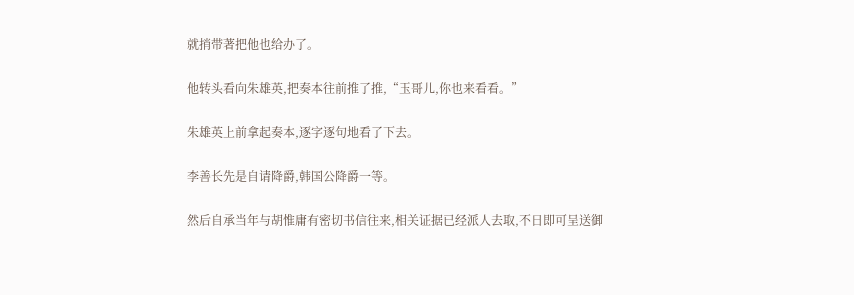就捎带著把他也给办了。

他转头看向朱雄英,把奏本往前推了推,“玉哥儿,你也来看看。”

朱雄英上前拿起奏本,逐字逐句地看了下去。

李善长先是自请降爵,韩国公降爵一等。

然后自承当年与胡惟庸有密切书信往来,相关证据已经派人去取,不日即可呈送御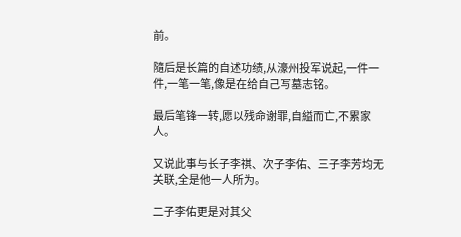前。

隨后是长篇的自述功绩,从濠州投军说起,一件一件,一笔一笔,像是在给自己写墓志铭。

最后笔锋一转,愿以残命谢罪,自縊而亡,不累家人。

又说此事与长子李祺、次子李佑、三子李芳均无关联,全是他一人所为。

二子李佑更是对其父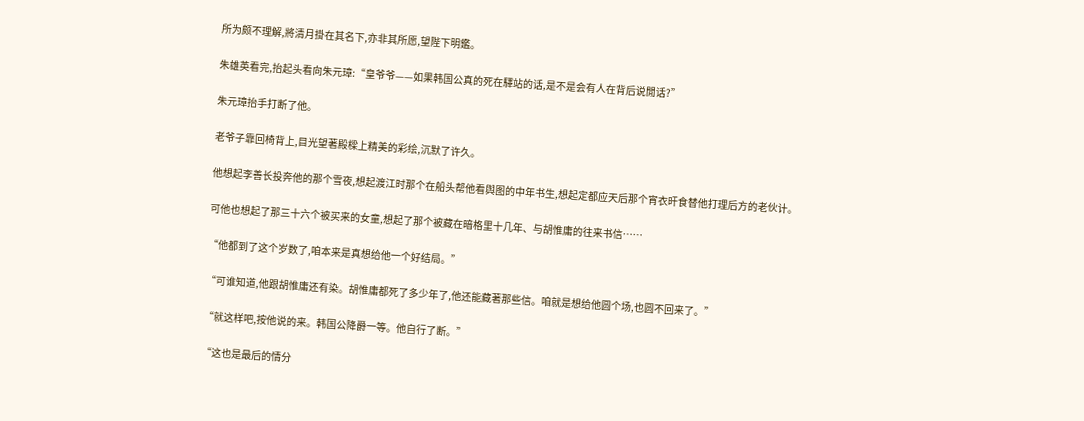所为颇不理解,將清月掛在其名下,亦非其所愿,望陛下明鑑。

朱雄英看完,抬起头看向朱元璋:“皇爷爷——如果韩国公真的死在驛站的话,是不是会有人在背后说閒话?”

朱元璋抬手打断了他。

老爷子靠回椅背上,目光望著殿樑上精美的彩绘,沉默了许久。

他想起李善长投奔他的那个雪夜,想起渡江时那个在船头帮他看舆图的中年书生,想起定都应天后那个宵衣旰食替他打理后方的老伙计。

可他也想起了那三十六个被买来的女童,想起了那个被藏在暗格里十几年、与胡惟庸的往来书信……

“他都到了这个岁数了,咱本来是真想给他一个好结局。”

“可谁知道,他跟胡惟庸还有染。胡惟庸都死了多少年了,他还能藏著那些信。咱就是想给他圆个场,也圆不回来了。”

“就这样吧,按他说的来。韩国公降爵一等。他自行了断。”

“这也是最后的情分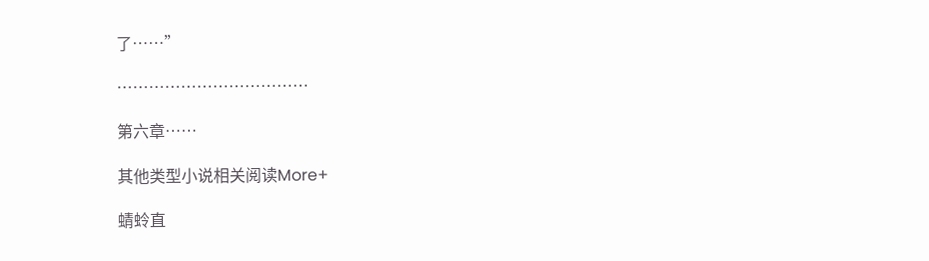了……”

………………………………

第六章……

其他类型小说相关阅读More+

蜻蛉直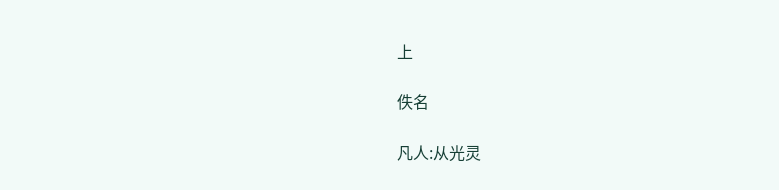上

佚名

凡人:从光灵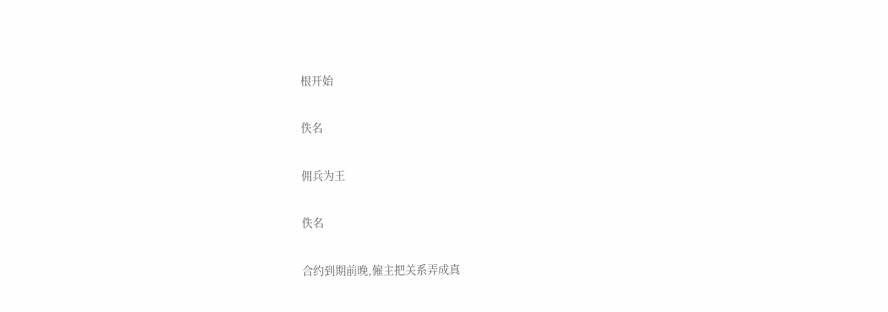根开始

佚名

佣兵为王

佚名

合约到期前晚,僱主把关系弄成真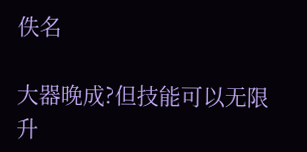佚名

大器晚成?但技能可以无限升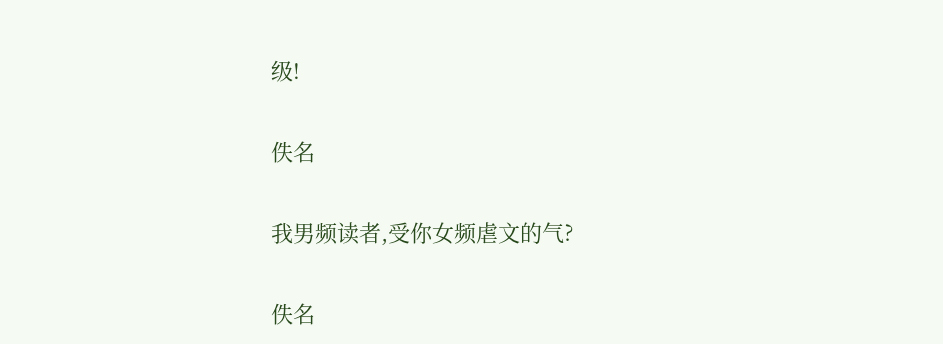级!

佚名

我男频读者,受你女频虐文的气?

佚名